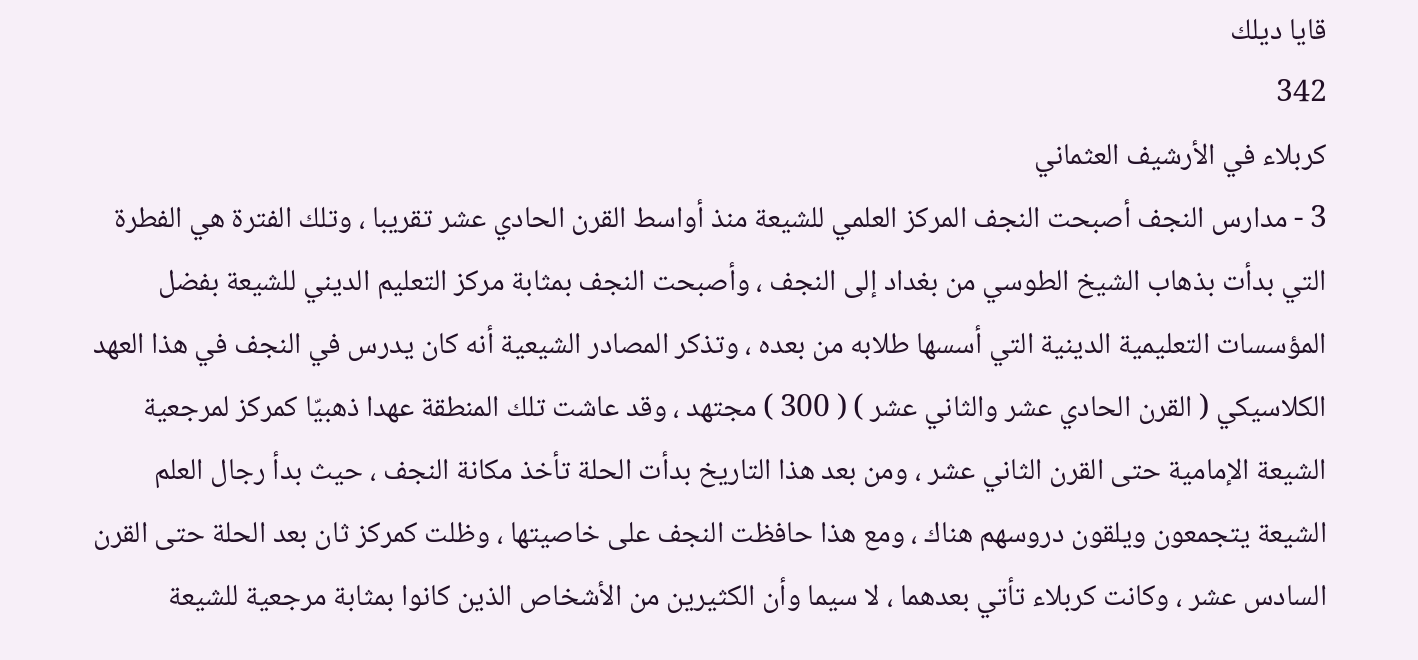قايا ديلك
342
كربلاء في الأرشيف العثماني
3 - مدارس النجف أصبحت النجف المركز العلمي للشيعة منذ أواسط القرن الحادي عشر تقريبا ، وتلك الفترة هي الفطرة التي بدأت بذهاب الشيخ الطوسي من بغداد إلى النجف ، وأصبحت النجف بمثابة مركز التعليم الديني للشيعة بفضل المؤسسات التعليمية الدينية التي أسسها طلابه من بعده ، وتذكر المصادر الشيعية أنه كان يدرس في النجف في هذا العهد الكلاسيكي ( القرن الحادي عشر والثاني عشر ) ( 300 ) مجتهد ، وقد عاشت تلك المنطقة عهدا ذهبيّا كمركز لمرجعية الشيعة الإمامية حتى القرن الثاني عشر ، ومن بعد هذا التاريخ بدأت الحلة تأخذ مكانة النجف ، حيث بدأ رجال العلم الشيعة يتجمعون ويلقون دروسهم هناك ، ومع هذا حافظت النجف على خاصيتها ، وظلت كمركز ثان بعد الحلة حتى القرن السادس عشر ، وكانت كربلاء تأتي بعدهما ، لا سيما وأن الكثيرين من الأشخاص الذين كانوا بمثابة مرجعية للشيعة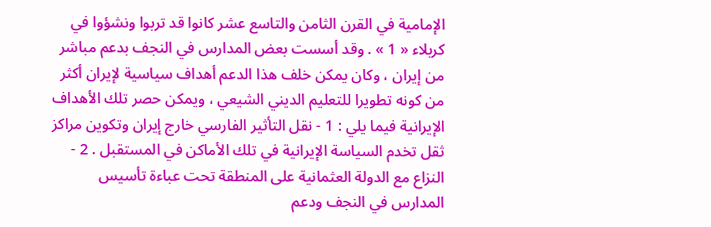الإمامية في القرن الثامن والتاسع عشر كانوا قد تربوا ونشؤوا في كربلاء « 1 » . وقد أسست بعض المدارس في النجف بدعم مباشر من إيران ، وكان يمكن خلف هذا الدعم أهداف سياسية لإيران أكثر من كونه تطويرا للتعليم الديني الشيعي ، ويمكن حصر تلك الأهداف الإيرانية فيما يلي : 1 - نقل التأثير الفارسي خارج إيران وتكوين مراكز ثقل تخدم السياسة الإيرانية في تلك الأماكن في المستقبل . 2 - النزاع مع الدولة العثمانية على المنطقة تحت عباءة تأسيس المدارس في النجف ودعم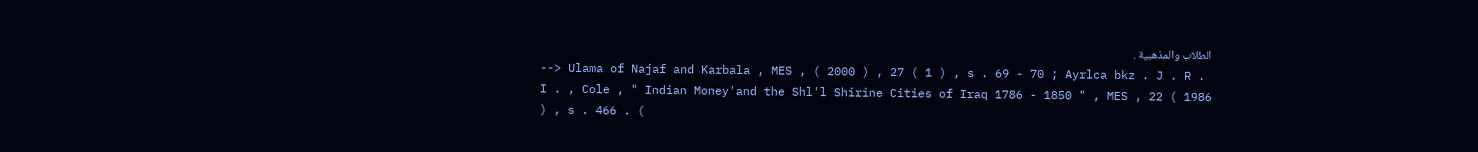الطلاب والمذهبية .
--> Ulama of Najaf and Karbala , MES , ( 2000 ) , 27 ( 1 ) , s . 69 - 70 ; Ayrlca bkz . J . R . I . , Cole , " Indian Money'and the Shl'l Shirine Cities of Iraq 1786 - 1850 " , MES , 22 ( 1986 ) , s . 466 . (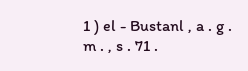1 ) el - Bustanl , a . g . m . , s . 71 .